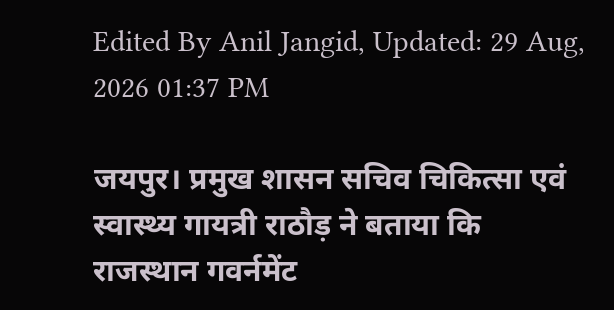Edited By Anil Jangid, Updated: 29 Aug, 2026 01:37 PM

जयपुर। प्रमुख शासन सचिव चिकित्सा एवं स्वास्थ्य गायत्री राठौड़ ने बताया कि राजस्थान गवर्नमेंट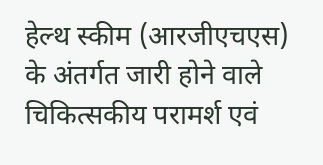हेल्थ स्कीम (आरजीएचएस) के अंतर्गत जारी होने वाले चिकित्सकीय परामर्श एवं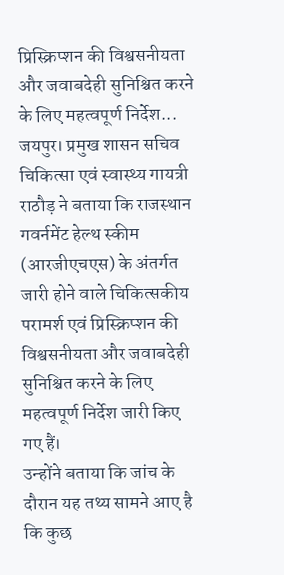प्रिस्क्रिप्शन की विश्वसनीयता और जवाबदेही सुनिश्चित करने के लिए महत्वपूर्ण निर्देश...
जयपुर। प्रमुख शासन सचिव चिकित्सा एवं स्वास्थ्य गायत्री राठौड़ ने बताया कि राजस्थान गवर्नमेंट हेल्थ स्कीम (आरजीएचएस) के अंतर्गत जारी होने वाले चिकित्सकीय परामर्श एवं प्रिस्क्रिप्शन की विश्वसनीयता और जवाबदेही सुनिश्चित करने के लिए महत्वपूर्ण निर्देश जारी किए गए हैं।
उन्होंने बताया कि जांच के दौरान यह तथ्य सामने आए है कि कुछ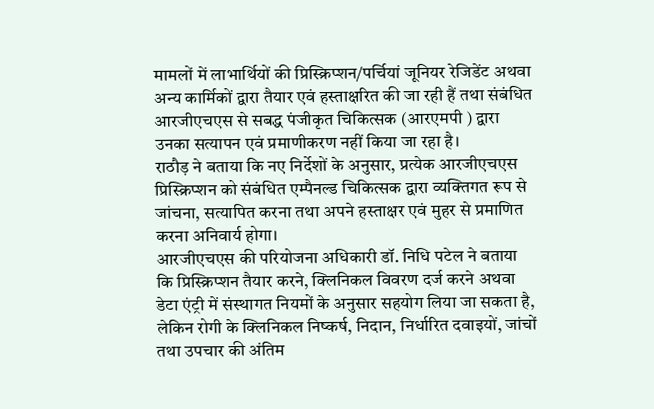मामलों में लाभार्थियों की प्रिस्क्रिप्शन/पर्चियां जूनियर रेजिडेंट अथवा अन्य कार्मिकों द्वारा तैयार एवं हस्ताक्षरित की जा रही हैं तथा संबंधित आरजीएचएस से सबद्ध पंजीकृत चिकित्सक (आरएमपी ) द्वारा उनका सत्यापन एवं प्रमाणीकरण नहीं किया जा रहा है।
राठौड़ ने बताया कि नए निर्देशों के अनुसार, प्रत्येक आरजीएचएस प्रिस्क्रिप्शन को संबंधित एम्पैनल्ड चिकित्सक द्वारा व्यक्तिगत रूप से जांचना, सत्यापित करना तथा अपने हस्ताक्षर एवं मुहर से प्रमाणित करना अनिवार्य होगा।
आरजीएचएस की परियोजना अधिकारी डॉ. निधि पटेल ने बताया कि प्रिस्क्रिप्शन तैयार करने, क्लिनिकल विवरण दर्ज करने अथवा डेटा एंट्री में संस्थागत नियमों के अनुसार सहयोग लिया जा सकता है, लेकिन रोगी के क्लिनिकल निष्कर्ष, निदान, निर्धारित दवाइयों, जांचों तथा उपचार की अंतिम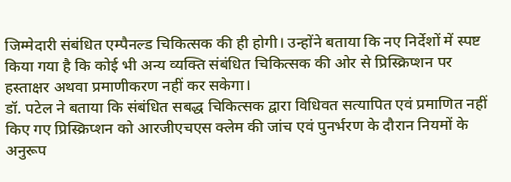जिम्मेदारी संबंधित एम्पैनल्ड चिकित्सक की ही होगी। उन्होंने बताया कि नए निर्देशों में स्पष्ट किया गया है कि कोई भी अन्य व्यक्ति संबंधित चिकित्सक की ओर से प्रिस्क्रिप्शन पर हस्ताक्षर अथवा प्रमाणीकरण नहीं कर सकेगा।
डॉ. पटेल ने बताया कि संबंधित सबद्ध चिकित्सक द्वारा विधिवत सत्यापित एवं प्रमाणित नहीं किए गए प्रिस्क्रिप्शन को आरजीएचएस क्लेम की जांच एवं पुनर्भरण के दौरान नियमों के अनुरूप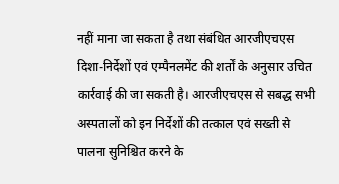नहीं माना जा सकता है तथा संबंधित आरजीएचएस दिशा-निर्देशों एवं एम्पैनलमेंट की शर्तों के अनुसार उचित कार्रवाई की जा सकती है। आरजीएचएस से सबद्ध सभी अस्पतालों को इन निर्देशों की तत्काल एवं सख्ती से पालना सुनिश्चित करने के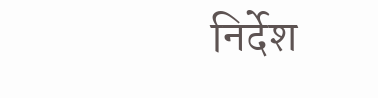निर्देश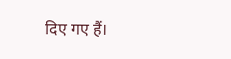दिए गए हैं।